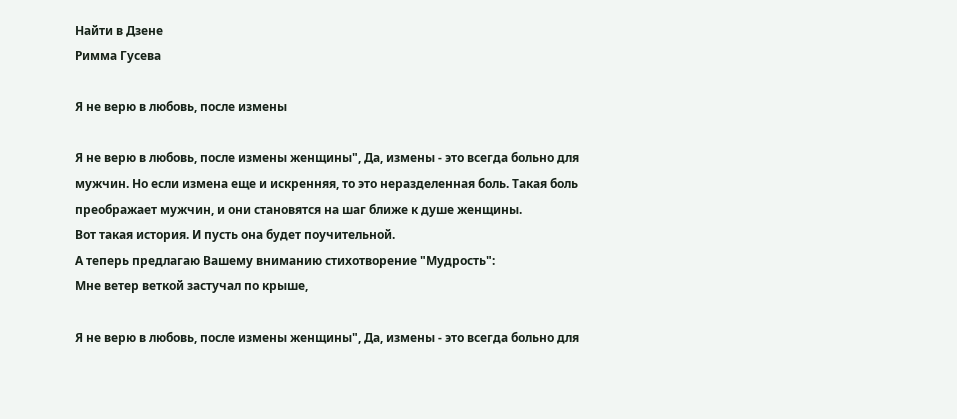Найти в Дзене
Римма Гусева

Я не верю в любовь, после измены

Я не верю в любовь, после измены женщины", Да, измены - это всегда больно для мужчин. Но если измена еще и искренняя, то это неразделенная боль. Такая боль преображает мужчин, и они становятся на шаг ближе к душе женщины.
Вот такая история. И пусть она будет поучительной.
А теперь предлагаю Вашему вниманию стихотворение "Мудрость":
Мне ветер веткой застучал по крыше,

Я не верю в любовь, после измены женщины", Да, измены - это всегда больно для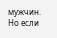мужчин. Но если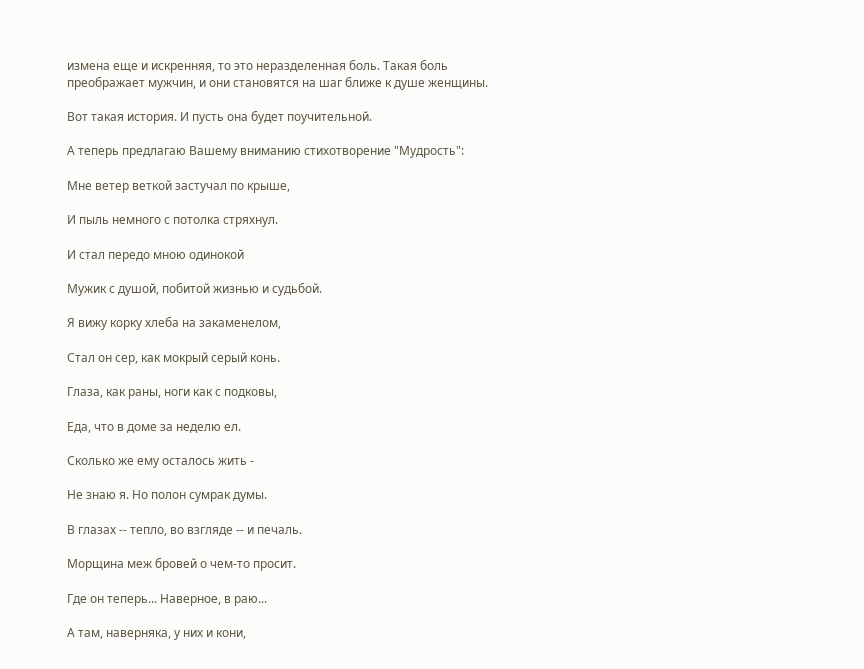измена еще и искренняя, то это неразделенная боль. Такая боль преображает мужчин, и они становятся на шаг ближе к душе женщины.

Вот такая история. И пусть она будет поучительной.

А теперь предлагаю Вашему вниманию стихотворение "Мудрость":

Мне ветер веткой застучал по крыше,

И пыль немного с потолка стряхнул.

И стал передо мною одинокой

Мужик с душой, побитой жизнью и судьбой.

Я вижу корку хлеба на закаменелом,

Стал он сер, как мокрый серый конь.

Глаза, как раны, ноги как с подковы,

Еда, что в доме за неделю ел.

Сколько же ему осталось жить -

Не знаю я. Но полон сумрак думы.

В глазах -- тепло, во взгляде -- и печаль.

Морщина меж бровей о чем-то просит.

Где он теперь... Наверное, в раю...

А там, наверняка, у них и кони,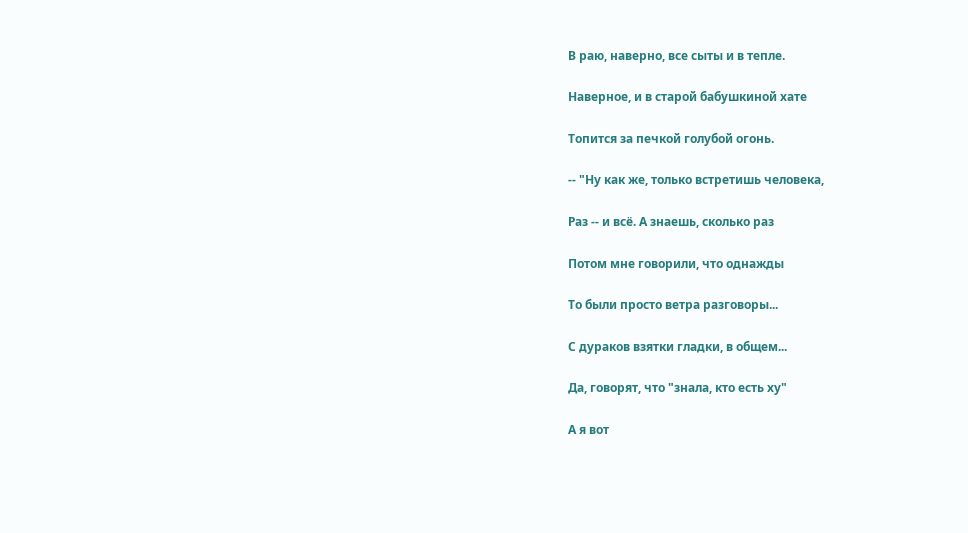В раю, наверно, все сыты и в тепле.

Наверное, и в старой бабушкиной хате

Топится за печкой голубой огонь.

-- "Ну как же, только встретишь человека,

Раз -- и всё. А знаешь, сколько раз

Потом мне говорили, что однажды

То были просто ветра разговоры...

С дураков взятки гладки, в общем...

Да, говорят, что "знала, кто есть ху"

А я вот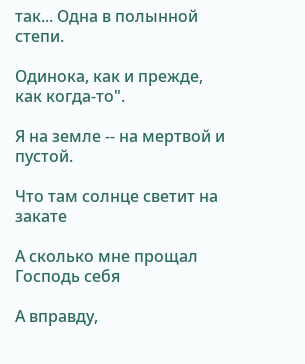так... Одна в полынной степи.

Одинока, как и прежде, как когда-то".

Я на земле -- на мертвой и пустой.

Что там солнце светит на закате

А сколько мне прощал Господь себя

А вправду,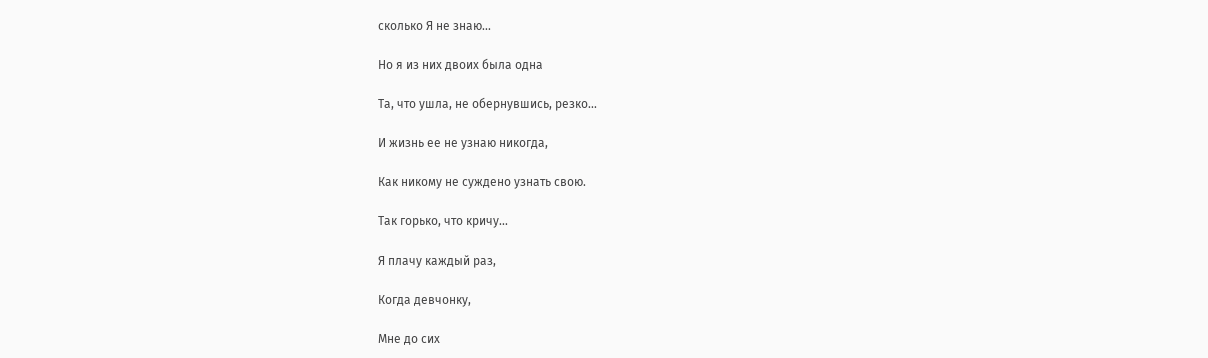сколько Я не знаю...

Но я из них двоих была одна

Та, что ушла, не обернувшись, резко...

И жизнь ее не узнаю никогда,

Как никому не суждено узнать свою.

Так горько, что кричу...

Я плачу каждый раз,

Когда девчонку,

Мне до сих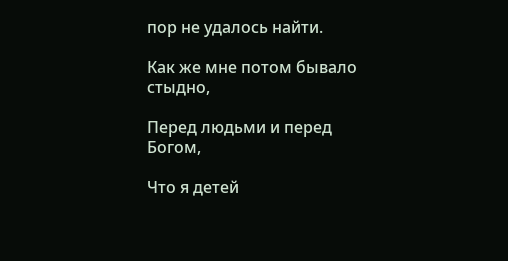пор не удалось найти.

Как же мне потом бывало стыдно,

Перед людьми и перед Богом,

Что я детей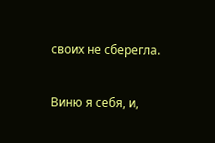своих не сберегла.

Виню я себя, и,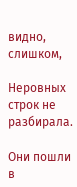видно, слишком,

Неровных строк не разбирала.

Они пошли в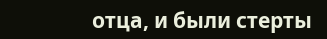отца, и были стерты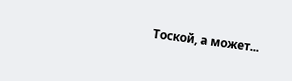Тоской, а может...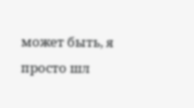может быть, я просто шл